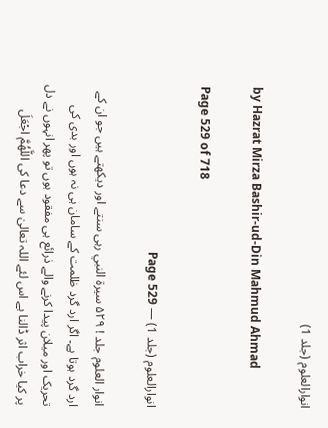انوارالعلوم (جلد 1)

by Hazrat Mirza Bashir-ud-Din Mahmud Ahmad

Page 529 of 718

انوارالعلوم (جلد 1) — Page 529

انوار العلوم جلد ! ۵۲۹ سيرة النبي رہی سنتے اور دیکھتے ہیں جو ان کے ارد گرد ہوتا ہے۔ اگر ارد گرد ظلمت کے سامان ہی نہ ہوں اور بدی کی تحریک اور میلان پیدا کرنے والے ذرائع ہی مفقود ہوں تو پھر انہوں نے دل پر کیا خراب اثر ڈالنا ہے اس لئے اللہ تعالیٰ سے دعا کی اللَّهُمَّ اجْعَلَ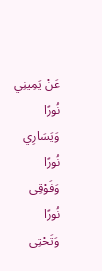عَنْ يَمِينِي نُورًا وَيَسَارِي نُورًا وَفَوْقِى نُورًا وَتَحْتِى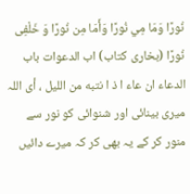نُورًا وَمَا مِي نُورًا وَأَمَا مِن نُورًا وَ خَلْفِى نُورًا (بخاری کتاب) اب الدعوات باب الدعاء ان عاء ا ذ ا نتبه من الليل ، أى اللہ میری بینائی اور شنوائی کو نور سے منور کر کے یہ بھی کر کہ میرے دائیں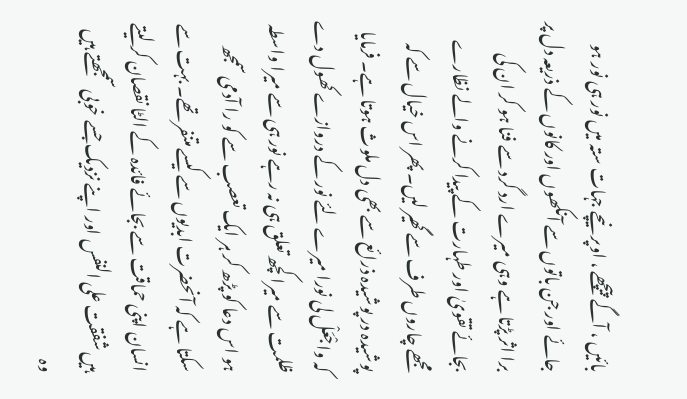بائیں ، آگے پیچھے ، اوپر نیچے جہات ستہ میں نور ہی نور ہو جائے اور جن باتوں سے آنکھوں اور کانوں کے ذریعہ دل پر برا اثر پڑتا ہے وہی میرے ارد گرد سے فنا ہو کر ان کی بجائے تقویٰ اور طہارت کے پیدا کرنے والے نظارے مجھے چاروں طرف سے گھیر لیں۔ پھر اس خیال سے کہ پوشیدہ در پوشیدہ ذرائع سے بھی دل ملوث ہوتا ہے۔ فرمایا کہ واجْعَلْ لى نورا میرے لئے نور کے دروازے کھول دے ظلمت سے میرا کچھ تعلق ہی نہ رہے نور ہی سے میرا واسطہ ہو اس دعا کو پڑھ کر ہر ایک تعصب سے کو را آدمی سمجھ سکتا ہے کہ آنحضرت ابدیوں سے کیسے متنفر تھے۔ بہت سے انسان اپنی حماقت سے بجائے فائدہ کے الٹا نقصان کر لیتے ہیں شفقت على النفس اور اپنے نزدیک جسے خوبی سمجھتے ہیں وہ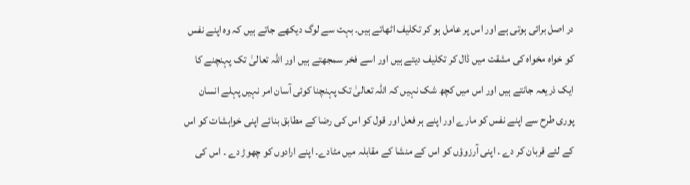در اصل برائی ہوتی ہے اور اس پر عامل ہو کر تکلیف اٹھاتے ہیں۔ بہت سے لوگ دیکھے جاتے ہیں کہ وہ اپنے نفس کو خواہ مخواہ کی مشقت میں ڈال کر تکلیف دیتے ہیں اور اسے فخر سمجھتے ہیں اور اللہ تعالیٰ تک پہنچنے کا ایک ذریعہ جانتے ہیں اور اس میں کچھ شک نہیں کہ اللہ تعالیٰ تک پہنچنا کوئی آسان امر نہیں پہلے انسان پوری طرح سے اپنے نفس کو مارے اور اپنے ہر فعل اور قول کو اس کی رضا کے مطابق بنائے اپنی خواہشات کو اس کے لئے قربان کر دے ۔ اپنی آرزوؤں کو اس کے منشا کے مقابلہ میں مٹادے۔ اپنے ارادوں کو چھوڑ دے ۔ اس کی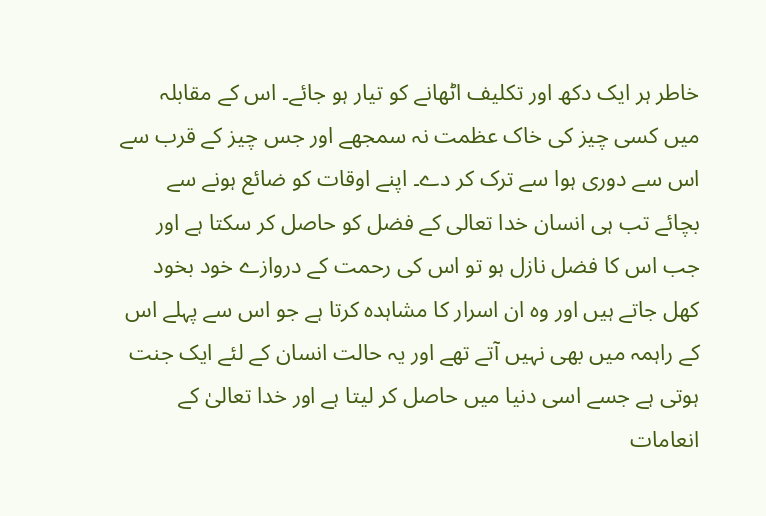خاطر ہر ایک دکھ اور تکلیف اٹھانے کو تیار ہو جائے۔ اس کے مقابلہ میں کسی چیز کی خاک عظمت نہ سمجھے اور جس چیز کے قرب سے اس سے دوری ہوا سے ترک کر دے۔ اپنے اوقات کو ضائع ہونے سے بچائے تب ہی انسان خدا تعالی کے فضل کو حاصل کر سکتا ہے اور جب اس کا فضل نازل ہو تو اس کی رحمت کے دروازے خود بخود کھل جاتے ہیں اور وہ ان اسرار کا مشاہدہ کرتا ہے جو اس سے پہلے اس کے راہمہ میں بھی نہیں آتے تھے اور یہ حالت انسان کے لئے ایک جنت ہوتی ہے جسے اسی دنیا میں حاصل کر لیتا ہے اور خدا تعالیٰ کے انعامات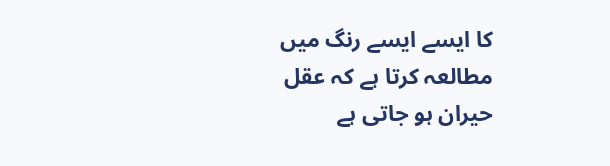کا ایسے ایسے رنگ میں مطالعہ کرتا ہے کہ عقل حیران ہو جاتی ہے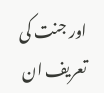اور جنت کی تعریف ان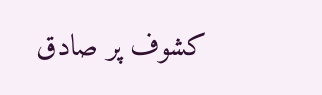کشوف پر صادق